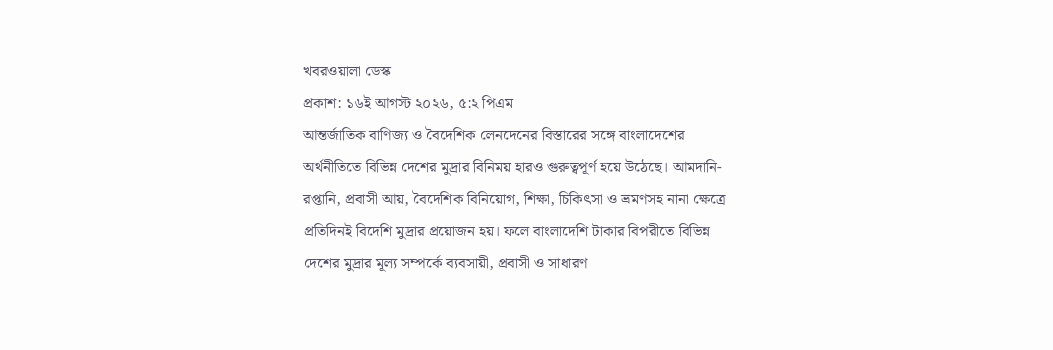খবরওয়ালা ডেস্ক
প্রকাশ: ১৬ই আগস্ট ২০২৬, ৫:২ পিএম
আন্তর্জাতিক বাণিজ্য ও বৈদেশিক লেনদেনের বিস্তারের সঙ্গে বাংলাদেশের অর্থনীতিতে বিভিন্ন দেশের মুদ্রার বিনিময় হারও গুরুত্বপূর্ণ হয়ে উঠেছে। আমদানি-রপ্তানি, প্রবাসী আয়, বৈদেশিক বিনিয়োগ, শিক্ষা, চিকিৎসা ও ভ্রমণসহ নানা ক্ষেত্রে প্রতিদিনই বিদেশি মুদ্রার প্রয়োজন হয়। ফলে বাংলাদেশি টাকার বিপরীতে বিভিন্ন দেশের মুদ্রার মূল্য সম্পর্কে ব্যবসায়ী, প্রবাসী ও সাধারণ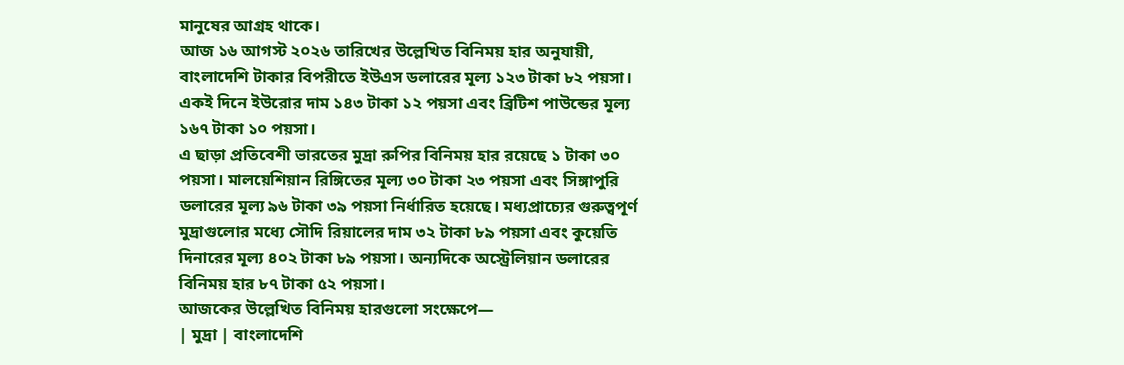মানুষের আগ্রহ থাকে।
আজ ১৬ আগস্ট ২০২৬ তারিখের উল্লেখিত বিনিময় হার অনুযায়ী, বাংলাদেশি টাকার বিপরীতে ইউএস ডলারের মূল্য ১২৩ টাকা ৮২ পয়সা। একই দিনে ইউরোর দাম ১৪৩ টাকা ১২ পয়সা এবং ব্রিটিশ পাউন্ডের মূল্য ১৬৭ টাকা ১০ পয়সা।
এ ছাড়া প্রতিবেশী ভারতের মুদ্রা রুপির বিনিময় হার রয়েছে ১ টাকা ৩০ পয়সা। মালয়েশিয়ান রিঙ্গিতের মূল্য ৩০ টাকা ২৩ পয়সা এবং সিঙ্গাপুরি ডলারের মূল্য ৯৬ টাকা ৩৯ পয়সা নির্ধারিত হয়েছে। মধ্যপ্রাচ্যের গুরুত্বপূর্ণ মুদ্রাগুলোর মধ্যে সৌদি রিয়ালের দাম ৩২ টাকা ৮৯ পয়সা এবং কুয়েতি দিনারের মূল্য ৪০২ টাকা ৮৯ পয়সা। অন্যদিকে অস্ট্রেলিয়ান ডলারের বিনিময় হার ৮৭ টাকা ৫২ পয়সা।
আজকের উল্লেখিত বিনিময় হারগুলো সংক্ষেপে—
| মুদ্রা | বাংলাদেশি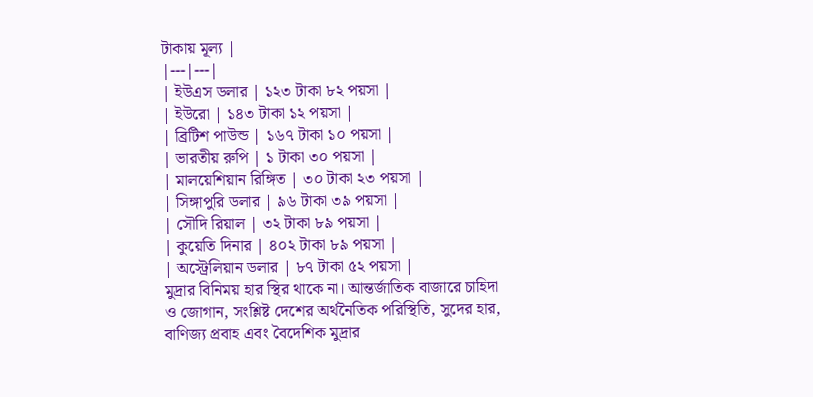টাকায় মূল্য |
|---|---|
| ইউএস ডলার | ১২৩ টাকা ৮২ পয়সা |
| ইউরো | ১৪৩ টাকা ১২ পয়সা |
| ব্রিটিশ পাউন্ড | ১৬৭ টাকা ১০ পয়সা |
| ভারতীয় রুপি | ১ টাকা ৩০ পয়সা |
| মালয়েশিয়ান রিঙ্গিত | ৩০ টাকা ২৩ পয়সা |
| সিঙ্গাপুরি ডলার | ৯৬ টাকা ৩৯ পয়সা |
| সৌদি রিয়াল | ৩২ টাকা ৮৯ পয়সা |
| কুয়েতি দিনার | ৪০২ টাকা ৮৯ পয়সা |
| অস্ট্রেলিয়ান ডলার | ৮৭ টাকা ৫২ পয়সা |
মুদ্রার বিনিময় হার স্থির থাকে না। আন্তর্জাতিক বাজারে চাহিদা ও জোগান, সংশ্লিষ্ট দেশের অর্থনৈতিক পরিস্থিতি, সুদের হার, বাণিজ্য প্রবাহ এবং বৈদেশিক মুদ্রার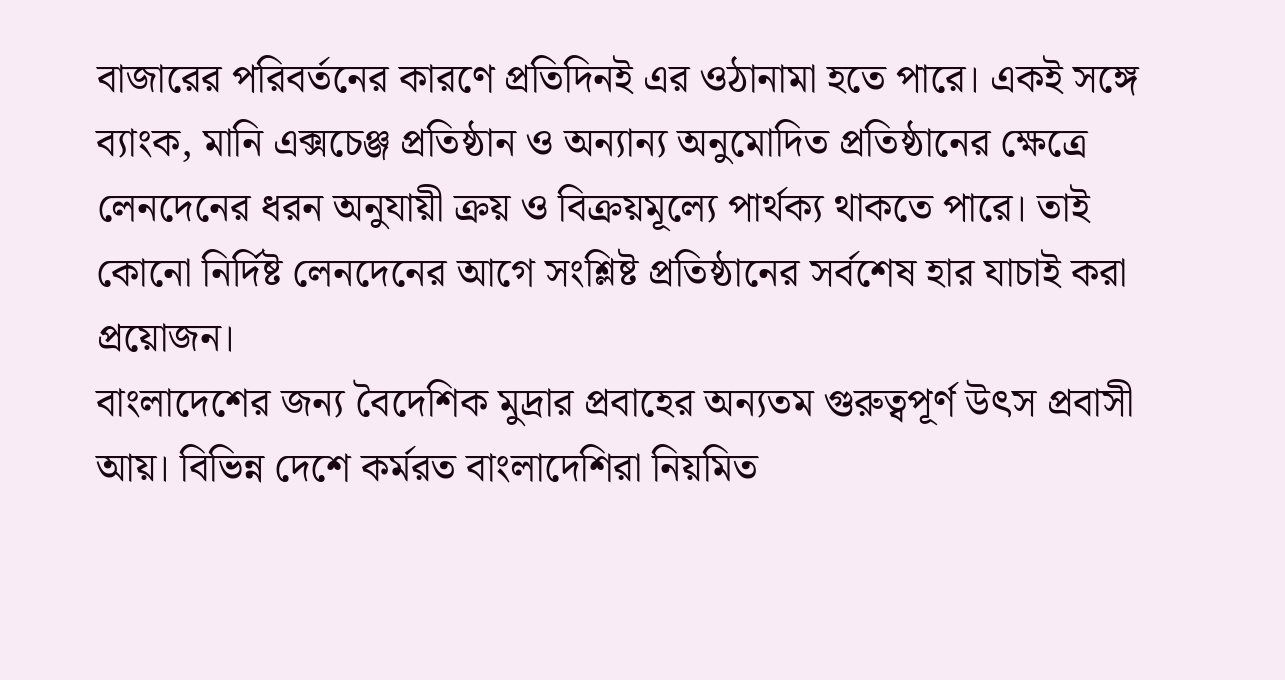বাজারের পরিবর্তনের কারণে প্রতিদিনই এর ওঠানামা হতে পারে। একই সঙ্গে ব্যাংক, মানি এক্সচেঞ্জ প্রতিষ্ঠান ও অন্যান্য অনুমোদিত প্রতিষ্ঠানের ক্ষেত্রে লেনদেনের ধরন অনুযায়ী ক্রয় ও বিক্রয়মূল্যে পার্থক্য থাকতে পারে। তাই কোনো নির্দিষ্ট লেনদেনের আগে সংশ্লিষ্ট প্রতিষ্ঠানের সর্বশেষ হার যাচাই করা প্রয়োজন।
বাংলাদেশের জন্য বৈদেশিক মুদ্রার প্রবাহের অন্যতম গুরুত্বপূর্ণ উৎস প্রবাসী আয়। বিভিন্ন দেশে কর্মরত বাংলাদেশিরা নিয়মিত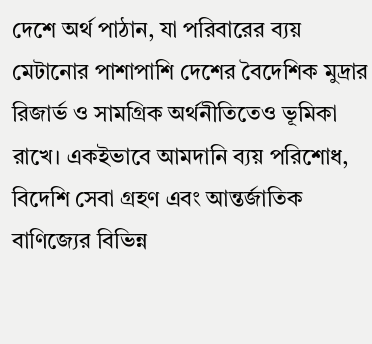দেশে অর্থ পাঠান, যা পরিবারের ব্যয় মেটানোর পাশাপাশি দেশের বৈদেশিক মুদ্রার রিজার্ভ ও সামগ্রিক অর্থনীতিতেও ভূমিকা রাখে। একইভাবে আমদানি ব্যয় পরিশোধ, বিদেশি সেবা গ্রহণ এবং আন্তর্জাতিক বাণিজ্যের বিভিন্ন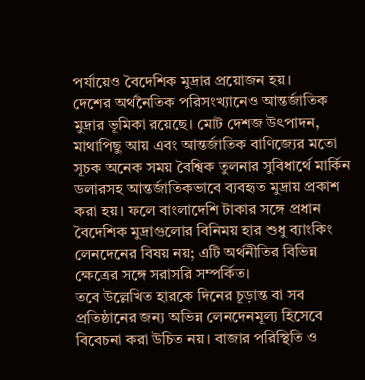পর্যায়েও বৈদেশিক মুদ্রার প্রয়োজন হয়।
দেশের অর্থনৈতিক পরিসংখ্যানেও আন্তর্জাতিক মুদ্রার ভূমিকা রয়েছে। মোট দেশজ উৎপাদন, মাথাপিছু আয় এবং আন্তর্জাতিক বাণিজ্যের মতো সূচক অনেক সময় বৈশ্বিক তুলনার সুবিধার্থে মার্কিন ডলারসহ আন্তর্জাতিকভাবে ব্যবহৃত মুদ্রায় প্রকাশ করা হয়। ফলে বাংলাদেশি টাকার সঙ্গে প্রধান বৈদেশিক মুদ্রাগুলোর বিনিময় হার শুধু ব্যাংকিং লেনদেনের বিষয় নয়; এটি অর্থনীতির বিভিন্ন ক্ষেত্রের সঙ্গে সরাসরি সম্পর্কিত।
তবে উল্লেখিত হারকে দিনের চূড়ান্ত বা সব প্রতিষ্ঠানের জন্য অভিন্ন লেনদেনমূল্য হিসেবে বিবেচনা করা উচিত নয়। বাজার পরিস্থিতি ও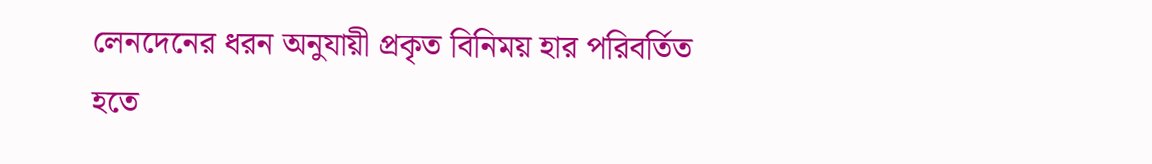লেনদেনের ধরন অনুযায়ী প্রকৃত বিনিময় হার পরিবর্তিত হতে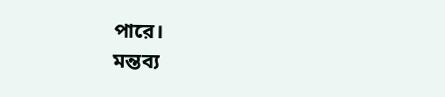পারে।
মন্তব্য